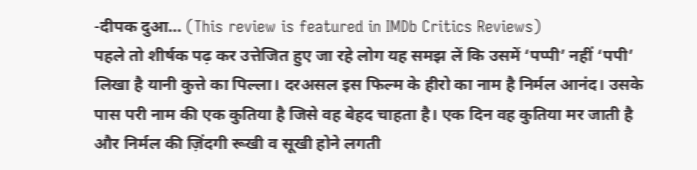-दीपक दुआ… (This review is featured in IMDb Critics Reviews)
पहले तो शीर्षक पढ़ कर उत्तेजित हुए जा रहे लोग यह समझ लें कि उसमें ‘पप्पी’ नहीं ‘पपी’ लिखा है यानी कुत्ते का पिल्ला। दरअसल इस फिल्म के हीरो का नाम है निर्मल आनंद। उसके पास परी नाम की एक कुतिया है जिसे वह बेहद चाहता है। एक दिन वह कुतिया मर जाती है और निर्मल की ज़िंदगी रूखी व सूखी होने लगती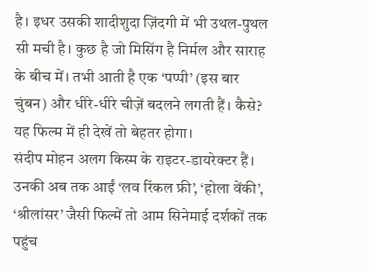है। इधर उसकी शादीशुदा ज़िंदगी में भी उथल-पुथल सी मची है। कुछ है जो मिसिंग है निर्मल और साराह के बीच में। तभी आती है एक ‘पप्पी’ (इस बार चुंबन) और धीरे-धीरे चीज़ें बदलने लगती हैं। कैसे? यह फिल्म में ही देखें तो बेहतर होगा।
संदीप मोहन अलग किस्म के राइटर-डायरेक्टर हैं। उनकी अब तक आईं ‘लव रिंकल फ्री’, ‘होला वेंकी’, ‘श्रीलांसर’ जैसी फिल्में तो आम सिनेमाई दर्शकों तक पहुंच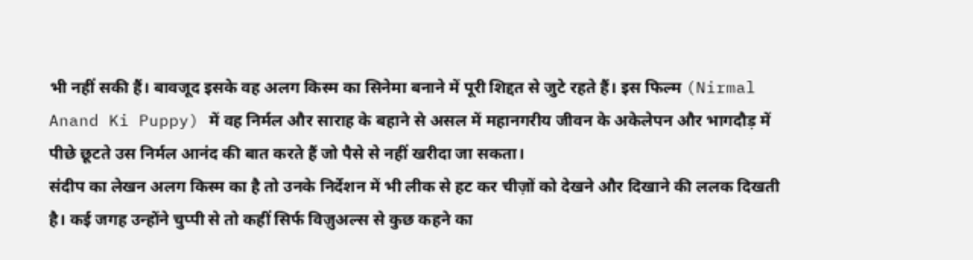भी नहीं सकी हैं। बावजूद इसके वह अलग किस्म का सिनेमा बनाने में पूरी शिद्दत से जुटे रहते हैं। इस फिल्म (Nirmal Anand Ki Puppy) में वह निर्मल और साराह के बहाने से असल में महानगरीय जीवन के अकेलेपन और भागदौड़ में पीछे छूटते उस निर्मल आनंद की बात करते हैं जो पैसे से नहीं खरीदा जा सकता।
संदीप का लेखन अलग किस्म का है तो उनके निर्देशन में भी लीक से हट कर चीज़ों को देखने और दिखाने की ललक दिखती है। कई जगह उन्होंने चुप्पी से तो कहीं सिर्फ विज़ुअल्स से कुछ कहने का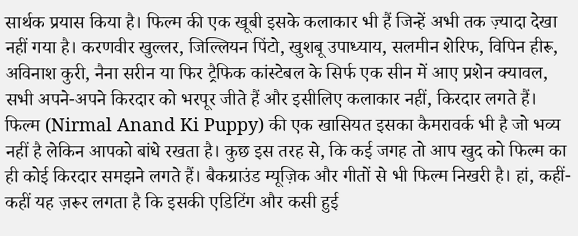सार्थक प्रयास किया है। फिल्म की एक खूबी इसके कलाकार भी हैं जिन्हें अभी तक ज़्यादा देखा नहीं गया है। करणवीर खुल्लर, जिल्लियन पिंटो, खुशबू उपाध्याय, सलमीन शेरिफ, विपिन हीरू, अविनाश कुरी, नैना सरीन या फिर ट्रैफिक कांस्टेबल के सिर्फ एक सीन में आए प्रशेन क्यावल, सभी अपने-अपने किरदार को भरपूर जीते हैं और इसीलिए कलाकार नहीं, किरदार लगते हैं।
फिल्म (Nirmal Anand Ki Puppy) की एक खासियत इसका कैमरावर्क भी है जो भव्य नहीं है लेकिन आपको बांधे रखता है। कुछ इस तरह से, कि कई जगह तो आप खुद को फिल्म का ही कोई किरदार समझने लगते हैं। बैकग्राउंड म्यूज़िक और गीतों से भी फिल्म निखरी है। हां, कहीं-कहीं यह ज़रूर लगता है कि इसकी एडिटिंग और कसी हुई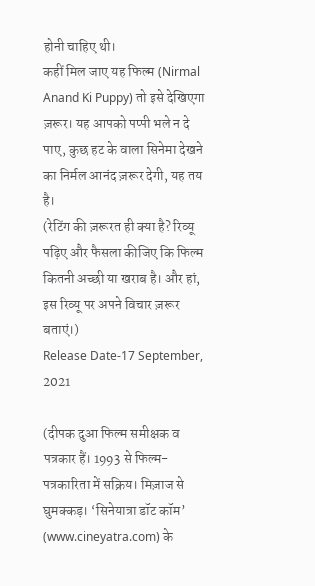होनी चाहिए थी।
कहीं मिल जाए यह फिल्म (Nirmal Anand Ki Puppy) तो इसे देखिएगा ज़रूर। यह आपको पप्पी भले न दे पाए, कुछ हट के वाला सिनेमा देखने का निर्मल आनंद ज़रूर देगी, यह तय है।
(रेटिंग की ज़रूरत ही क्या है? रिव्यू पढ़िए और फैसला कीजिए कि फिल्म कितनी अच्छी या खराब है। और हां, इस रिव्यू पर अपने विचार ज़रूर बताएं।)
Release Date-17 September, 2021

(दीपक दुआ फिल्म समीक्षक व पत्रकार हैं। 1993 से फिल्म-पत्रकारिता में सक्रिय। मिज़ाज से घुमक्कड़। ‘सिनेयात्रा डॉट कॉम’ (www.cineyatra.com) के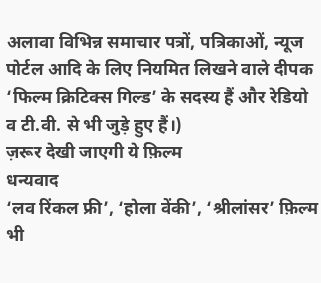अलावा विभिन्न समाचार पत्रों, पत्रिकाओं, न्यूज पोर्टल आदि के लिए नियमित लिखने वाले दीपक ‘फिल्म क्रिटिक्स गिल्ड’ के सदस्य हैं और रेडियो व टी.वी. से भी जुड़े हुए हैं।)
ज़रूर देखी जाएगी ये फ़िल्म
धन्यवाद
‘लव रिंकल फ्री’, ‘होला वेंकी’, ‘श्रीलांसर’ फ़िल्म भी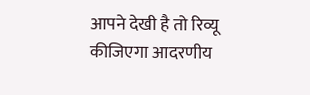आपने देखी है तो रिव्यू कीजिएगा आदरणीय